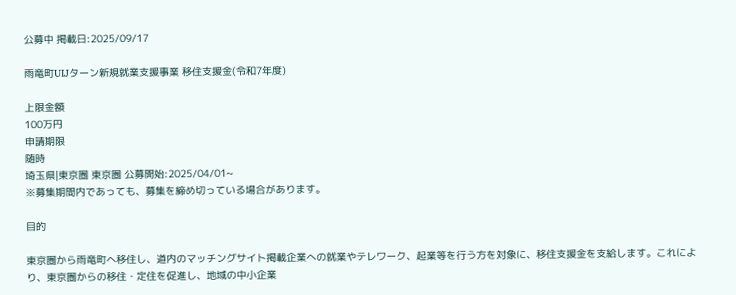公募中 掲載日:2025/09/17

雨竜町UIJターン新規就業支援事業 移住支援金(令和7年度)

上限金額
100万円
申請期限
随時
埼玉県|東京圏 東京圏 公募開始:2025/04/01~
※募集期間内であっても、募集を締め切っている場合があります。

目的

東京圏から雨竜町へ移住し、道内のマッチングサイト掲載企業への就業やテレワーク、起業等を行う方を対象に、移住支援金を支給します。これにより、東京圏からの移住・定住を促進し、地域の中小企業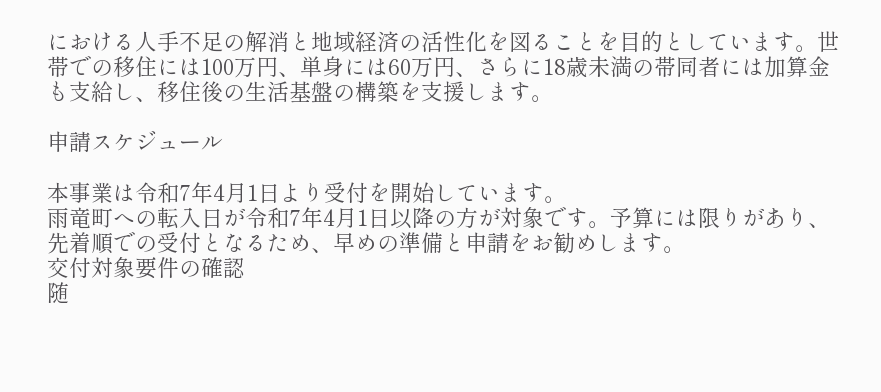における人手不足の解消と地域経済の活性化を図ることを目的としています。世帯での移住には100万円、単身には60万円、さらに18歳未満の帯同者には加算金も支給し、移住後の生活基盤の構築を支援します。

申請スケジュール

本事業は令和7年4月1日より受付を開始しています。
雨竜町への転入日が令和7年4月1日以降の方が対象です。予算には限りがあり、先着順での受付となるため、早めの準備と申請をお勧めします。
交付対象要件の確認
随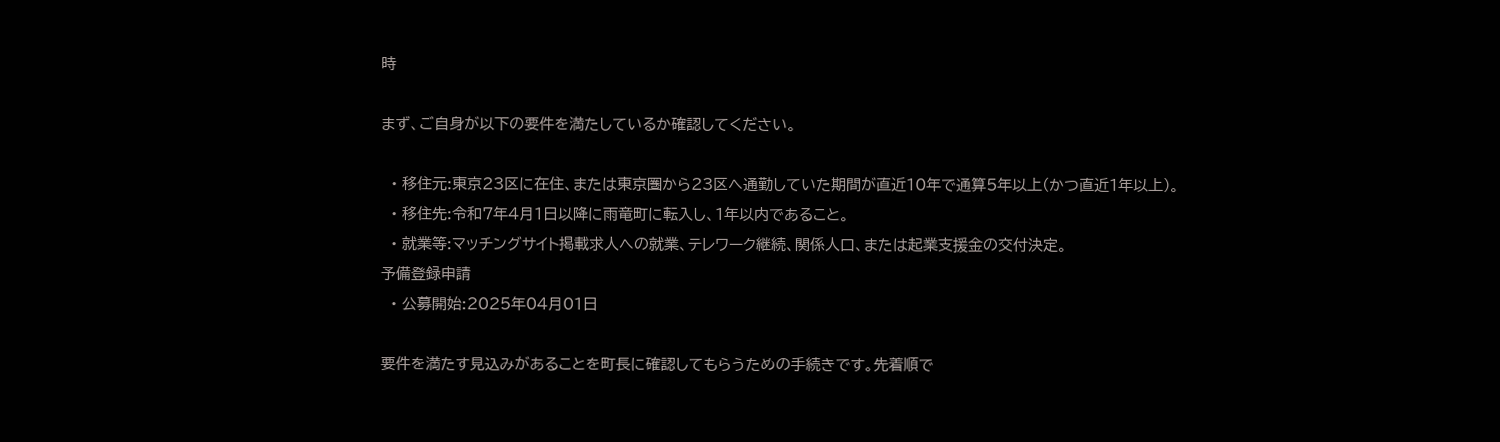時

まず、ご自身が以下の要件を満たしているか確認してください。

  • 移住元:東京23区に在住、または東京圏から23区へ通勤していた期間が直近10年で通算5年以上(かつ直近1年以上)。
  • 移住先:令和7年4月1日以降に雨竜町に転入し、1年以内であること。
  • 就業等:マッチングサイト掲載求人への就業、テレワーク継続、関係人口、または起業支援金の交付決定。
予備登録申請
  • 公募開始:2025年04月01日

要件を満たす見込みがあることを町長に確認してもらうための手続きです。先着順で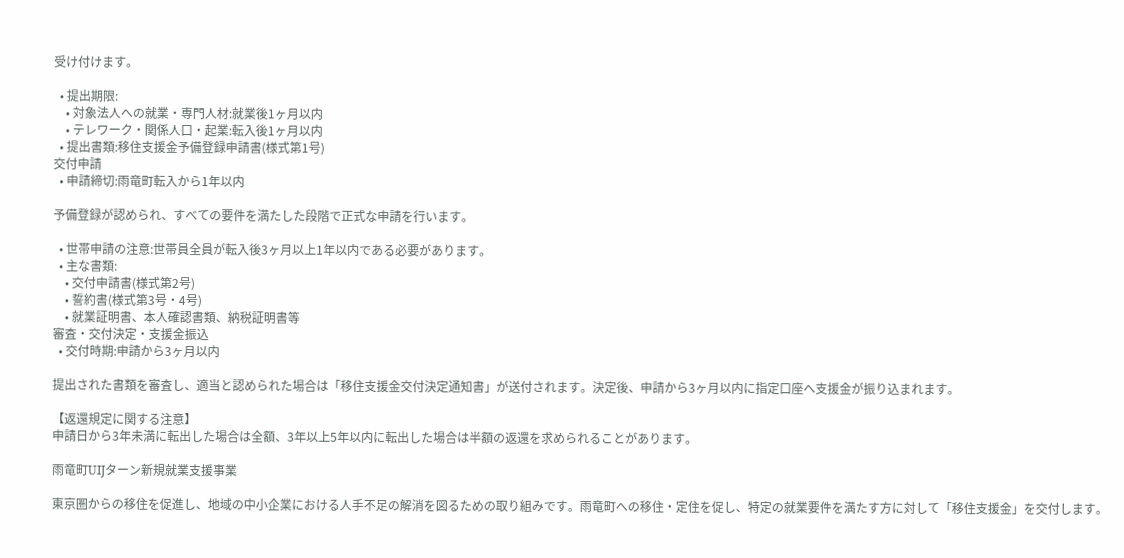受け付けます。

  • 提出期限:
    • 対象法人への就業・専門人材:就業後1ヶ月以内
    • テレワーク・関係人口・起業:転入後1ヶ月以内
  • 提出書類:移住支援金予備登録申請書(様式第1号)
交付申請
  • 申請締切:雨竜町転入から1年以内

予備登録が認められ、すべての要件を満たした段階で正式な申請を行います。

  • 世帯申請の注意:世帯員全員が転入後3ヶ月以上1年以内である必要があります。
  • 主な書類:
    • 交付申請書(様式第2号)
    • 誓約書(様式第3号・4号)
    • 就業証明書、本人確認書類、納税証明書等
審査・交付決定・支援金振込
  • 交付時期:申請から3ヶ月以内

提出された書類を審査し、適当と認められた場合は「移住支援金交付決定通知書」が送付されます。決定後、申請から3ヶ月以内に指定口座へ支援金が振り込まれます。

【返還規定に関する注意】
申請日から3年未満に転出した場合は全額、3年以上5年以内に転出した場合は半額の返還を求められることがあります。

雨竜町UIJターン新規就業支援事業

東京圏からの移住を促進し、地域の中小企業における人手不足の解消を図るための取り組みです。雨竜町への移住・定住を促し、特定の就業要件を満たす方に対して「移住支援金」を交付します。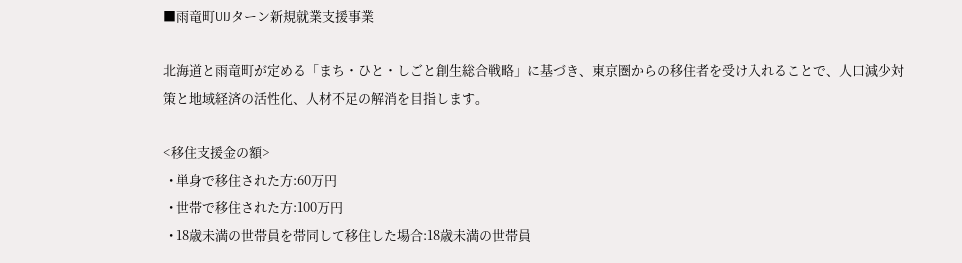■雨竜町UIJターン新規就業支援事業

北海道と雨竜町が定める「まち・ひと・しごと創生総合戦略」に基づき、東京圏からの移住者を受け入れることで、人口減少対策と地域経済の活性化、人材不足の解消を目指します。

<移住支援金の額>
  • 単身で移住された方:60万円
  • 世帯で移住された方:100万円
  • 18歳未満の世帯員を帯同して移住した場合:18歳未満の世帯員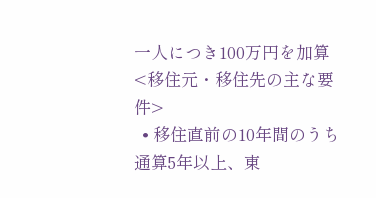一人につき100万円を加算
<移住元・移住先の主な要件>
  • 移住直前の10年間のうち通算5年以上、東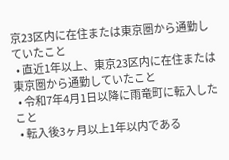京23区内に在住または東京圏から通勤していたこと
  • 直近1年以上、東京23区内に在住または東京圏から通勤していたこと
  • 令和7年4月1日以降に雨竜町に転入したこと
  • 転入後3ヶ月以上1年以内である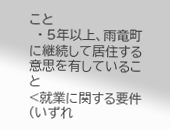こと
  • 5年以上、雨竜町に継続して居住する意思を有していること
<就業に関する要件(いずれ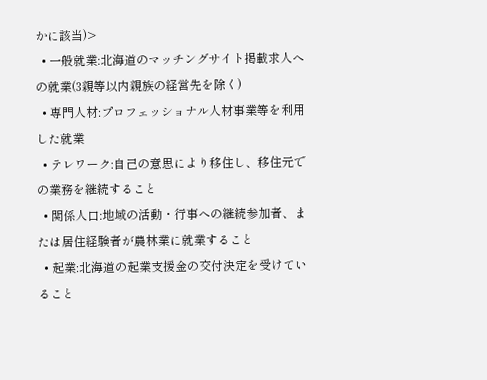かに該当)>
  • 一般就業:北海道のマッチングサイト掲載求人への就業(3親等以内親族の経営先を除く)
  • 専門人材:プロフェッショナル人材事業等を利用した就業
  • テレワーク:自己の意思により移住し、移住元での業務を継続すること
  • 関係人口:地域の活動・行事への継続参加者、または居住経験者が農林業に就業すること
  • 起業:北海道の起業支援金の交付決定を受けていること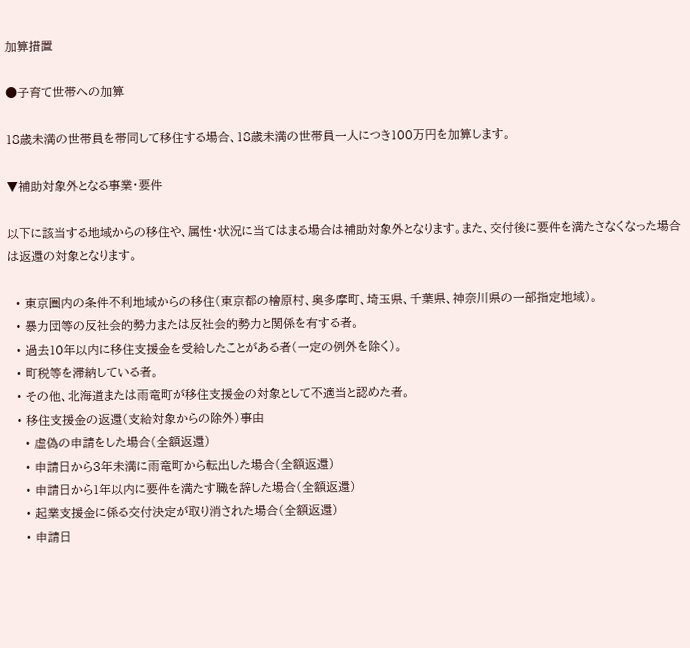加算措置

●子育て世帯への加算

18歳未満の世帯員を帯同して移住する場合、18歳未満の世帯員一人につき100万円を加算します。

▼補助対象外となる事業・要件

以下に該当する地域からの移住や、属性・状況に当てはまる場合は補助対象外となります。また、交付後に要件を満たさなくなった場合は返還の対象となります。

  • 東京圏内の条件不利地域からの移住(東京都の檜原村、奥多摩町、埼玉県、千葉県、神奈川県の一部指定地域)。
  • 暴力団等の反社会的勢力または反社会的勢力と関係を有する者。
  • 過去10年以内に移住支援金を受給したことがある者(一定の例外を除く)。
  • 町税等を滞納している者。
  • その他、北海道または雨竜町が移住支援金の対象として不適当と認めた者。
  • 移住支援金の返還(支給対象からの除外)事由
    • 虚偽の申請をした場合(全額返還)
    • 申請日から3年未満に雨竜町から転出した場合(全額返還)
    • 申請日から1年以内に要件を満たす職を辞した場合(全額返還)
    • 起業支援金に係る交付決定が取り消された場合(全額返還)
    • 申請日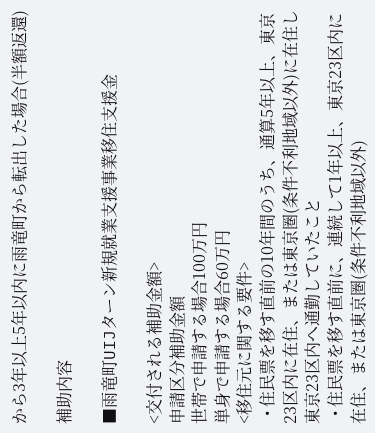から3年以上5年以内に雨竜町から転出した場合(半額返還)

補助内容

■雨竜町UIJターン新規就業支援事業移住支援金

<交付される補助金額>
申請区分補助金額
世帯で申請する場合100万円
単身で申請する場合60万円
<移住元に関する要件>
  • 住民票を移す直前の10年間のうち、通算5年以上、東京23区内に在住、または東京圏(条件不利地域以外)に在住し東京23区内へ通勤していたこと
  • 住民票を移す直前に、連続して1年以上、東京23区内に在住、または東京圏(条件不利地域以外)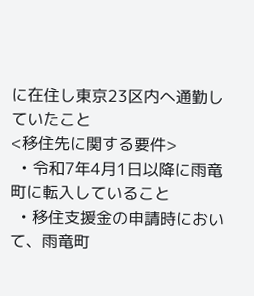に在住し東京23区内へ通勤していたこと
<移住先に関する要件>
  • 令和7年4月1日以降に雨竜町に転入していること
  • 移住支援金の申請時において、雨竜町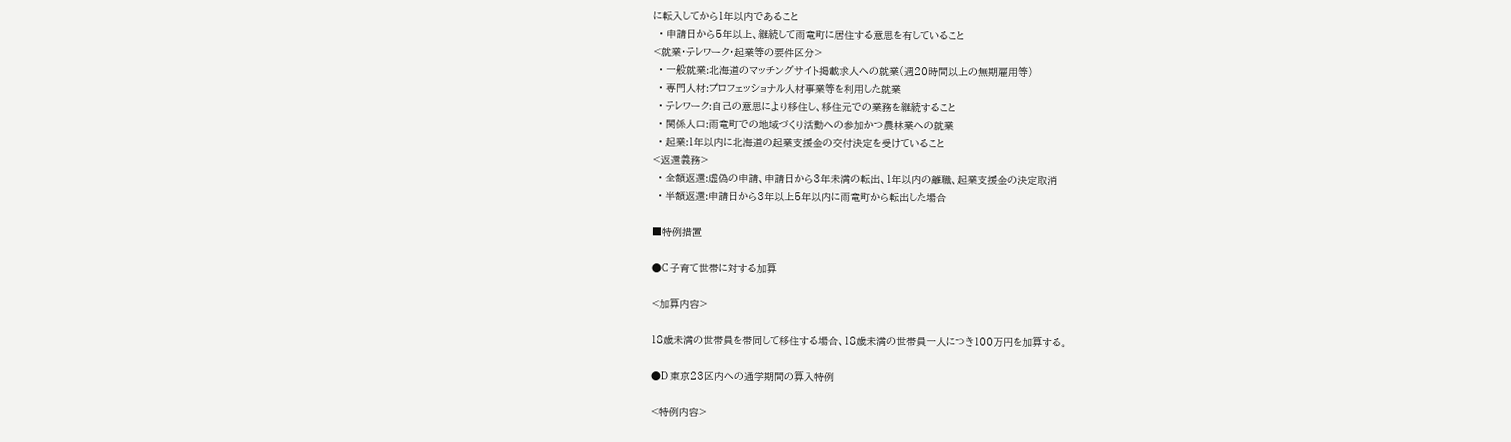に転入してから1年以内であること
  • 申請日から5年以上、継続して雨竜町に居住する意思を有していること
<就業・テレワーク・起業等の要件区分>
  • 一般就業:北海道のマッチングサイト掲載求人への就業(週20時間以上の無期雇用等)
  • 専門人材:プロフェッショナル人材事業等を利用した就業
  • テレワーク:自己の意思により移住し、移住元での業務を継続すること
  • 関係人口:雨竜町での地域づくり活動への参加かつ農林業への就業
  • 起業:1年以内に北海道の起業支援金の交付決定を受けていること
<返還義務>
  • 全額返還:虚偽の申請、申請日から3年未満の転出、1年以内の離職、起業支援金の決定取消
  • 半額返還:申請日から3年以上5年以内に雨竜町から転出した場合

■特例措置

●C 子育て世帯に対する加算

<加算内容>

18歳未満の世帯員を帯同して移住する場合、18歳未満の世帯員一人につき100万円を加算する。

●D 東京23区内への通学期間の算入特例

<特例内容>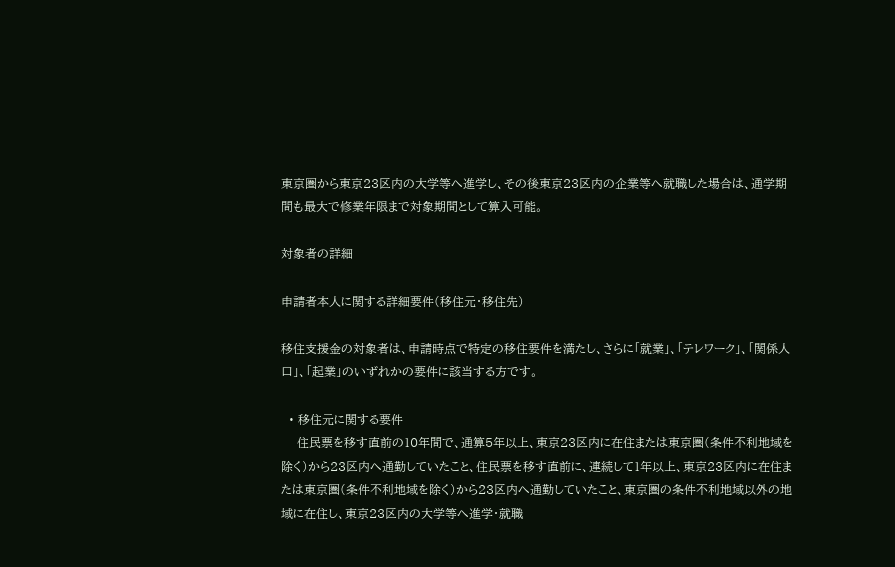東京圏から東京23区内の大学等へ進学し、その後東京23区内の企業等へ就職した場合は、通学期間も最大で修業年限まで対象期間として算入可能。

対象者の詳細

申請者本人に関する詳細要件(移住元・移住先)

移住支援金の対象者は、申請時点で特定の移住要件を満たし、さらに「就業」、「テレワーク」、「関係人口」、「起業」のいずれかの要件に該当する方です。

  • 移住元に関する要件
    住民票を移す直前の10年間で、通算5年以上、東京23区内に在住または東京圏(条件不利地域を除く)から23区内へ通勤していたこと、住民票を移す直前に、連続して1年以上、東京23区内に在住または東京圏(条件不利地域を除く)から23区内へ通勤していたこと、東京圏の条件不利地域以外の地域に在住し、東京23区内の大学等へ進学・就職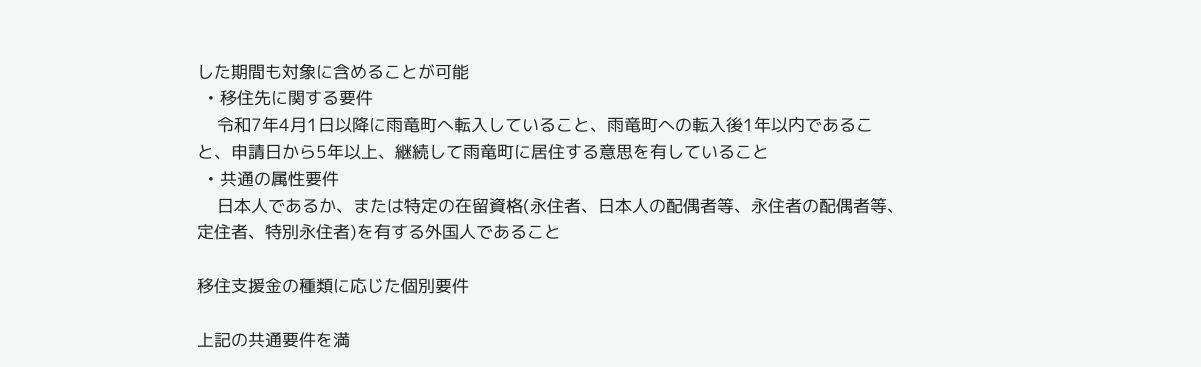した期間も対象に含めることが可能
  • 移住先に関する要件
    令和7年4月1日以降に雨竜町へ転入していること、雨竜町への転入後1年以内であること、申請日から5年以上、継続して雨竜町に居住する意思を有していること
  • 共通の属性要件
    日本人であるか、または特定の在留資格(永住者、日本人の配偶者等、永住者の配偶者等、定住者、特別永住者)を有する外国人であること

移住支援金の種類に応じた個別要件

上記の共通要件を満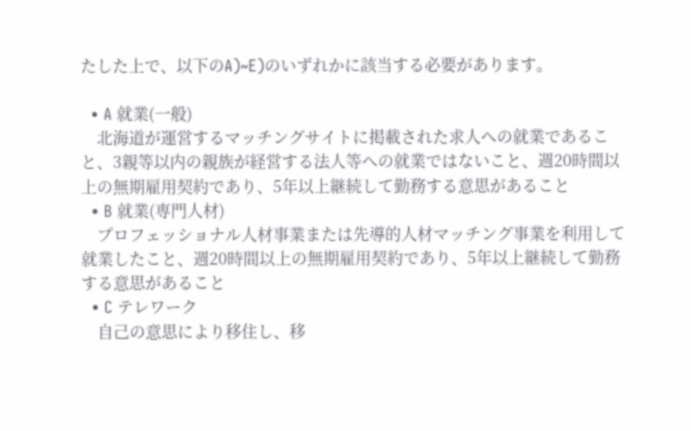たした上で、以下のA)~E)のいずれかに該当する必要があります。

  • A 就業(一般)
    北海道が運営するマッチングサイトに掲載された求人への就業であること、3親等以内の親族が経営する法人等への就業ではないこと、週20時間以上の無期雇用契約であり、5年以上継続して勤務する意思があること
  • B 就業(専門人材)
    プロフェッショナル人材事業または先導的人材マッチング事業を利用して就業したこと、週20時間以上の無期雇用契約であり、5年以上継続して勤務する意思があること
  • C テレワーク
    自己の意思により移住し、移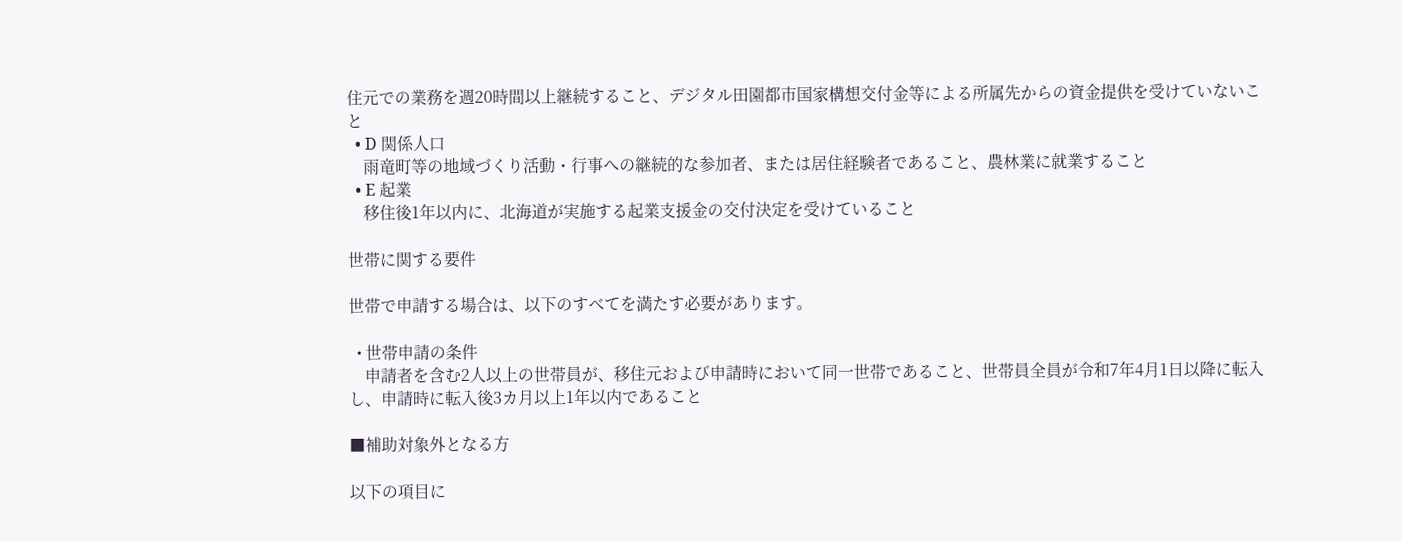住元での業務を週20時間以上継続すること、デジタル田園都市国家構想交付金等による所属先からの資金提供を受けていないこと
  • D 関係人口
    雨竜町等の地域づくり活動・行事への継続的な参加者、または居住経験者であること、農林業に就業すること
  • E 起業
    移住後1年以内に、北海道が実施する起業支援金の交付決定を受けていること

世帯に関する要件

世帯で申請する場合は、以下のすべてを満たす必要があります。

  • 世帯申請の条件
    申請者を含む2人以上の世帯員が、移住元および申請時において同一世帯であること、世帯員全員が令和7年4月1日以降に転入し、申請時に転入後3カ月以上1年以内であること

■補助対象外となる方

以下の項目に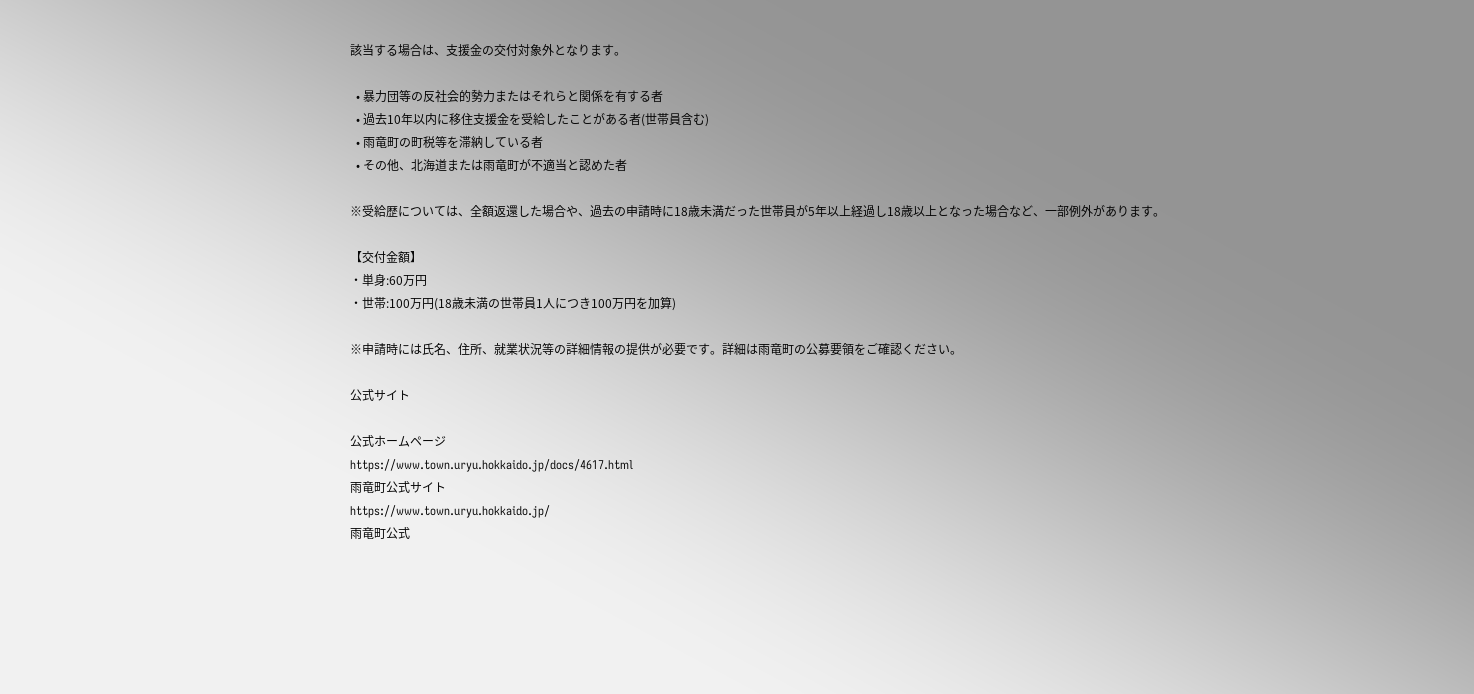該当する場合は、支援金の交付対象外となります。

  • 暴力団等の反社会的勢力またはそれらと関係を有する者
  • 過去10年以内に移住支援金を受給したことがある者(世帯員含む)
  • 雨竜町の町税等を滞納している者
  • その他、北海道または雨竜町が不適当と認めた者

※受給歴については、全額返還した場合や、過去の申請時に18歳未満だった世帯員が5年以上経過し18歳以上となった場合など、一部例外があります。

【交付金額】
・単身:60万円
・世帯:100万円(18歳未満の世帯員1人につき100万円を加算)

※申請時には氏名、住所、就業状況等の詳細情報の提供が必要です。詳細は雨竜町の公募要領をご確認ください。

公式サイト

公式ホームページ
https://www.town.uryu.hokkaido.jp/docs/4617.html
雨竜町公式サイト
https://www.town.uryu.hokkaido.jp/
雨竜町公式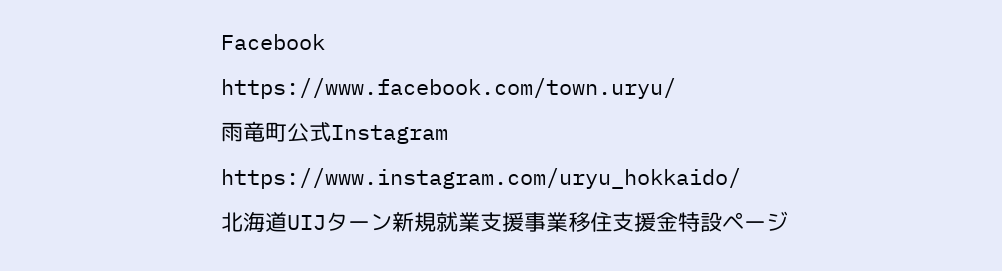Facebook
https://www.facebook.com/town.uryu/
雨竜町公式Instagram
https://www.instagram.com/uryu_hokkaido/
北海道UIJターン新規就業支援事業移住支援金特設ページ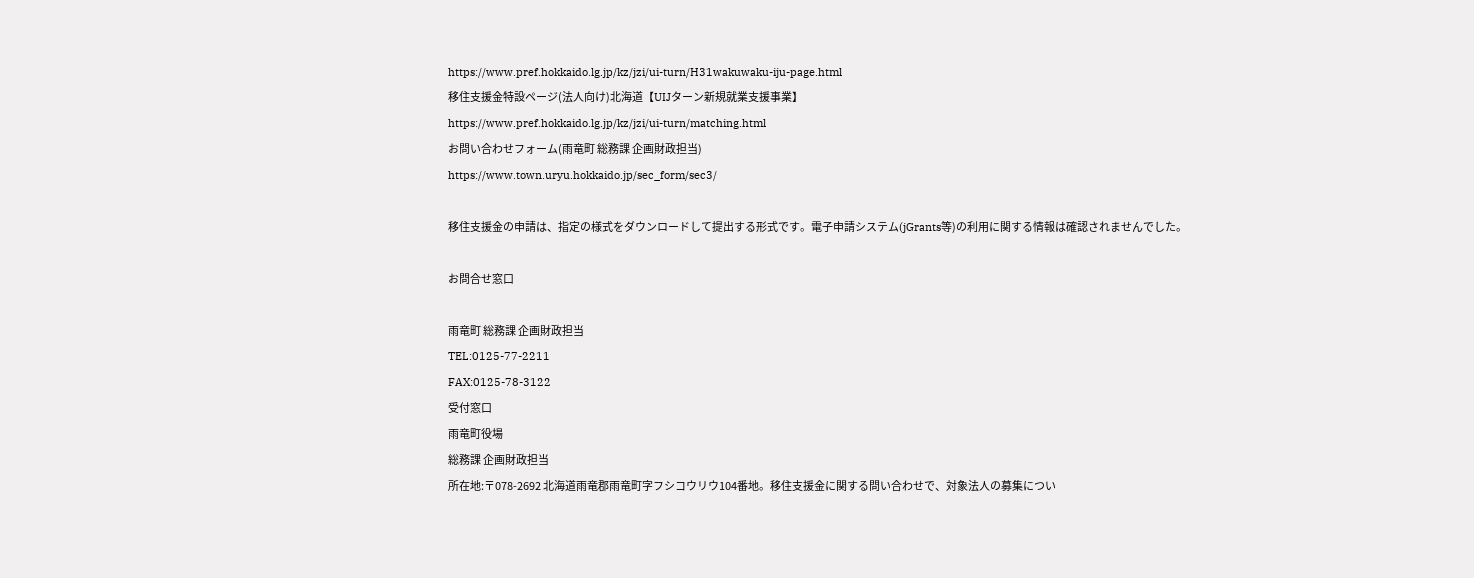https://www.pref.hokkaido.lg.jp/kz/jzi/ui-turn/H31wakuwaku-iju-page.html
移住支援金特設ページ(法人向け)北海道【UIJターン新規就業支援事業】
https://www.pref.hokkaido.lg.jp/kz/jzi/ui-turn/matching.html
お問い合わせフォーム(雨竜町 総務課 企画財政担当)
https://www.town.uryu.hokkaido.jp/sec_form/sec3/

移住支援金の申請は、指定の様式をダウンロードして提出する形式です。電子申請システム(jGrants等)の利用に関する情報は確認されませんでした。

お問合せ窓口

雨竜町 総務課 企画財政担当
TEL:0125-77-2211
FAX:0125-78-3122
受付窓口
雨竜町役場
総務課 企画財政担当
所在地:〒078-2692 北海道雨竜郡雨竜町字フシコウリウ104番地。移住支援金に関する問い合わせで、対象法人の募集につい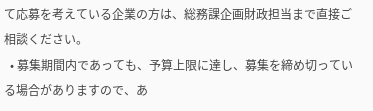て応募を考えている企業の方は、総務課企画財政担当まで直接ご相談ください。
  • 募集期間内であっても、予算上限に達し、募集を締め切っている場合がありますので、あ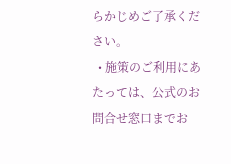らかじめご了承ください。
  • 施策のご利用にあたっては、公式のお問合せ窓口までお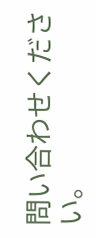問い合わせください。